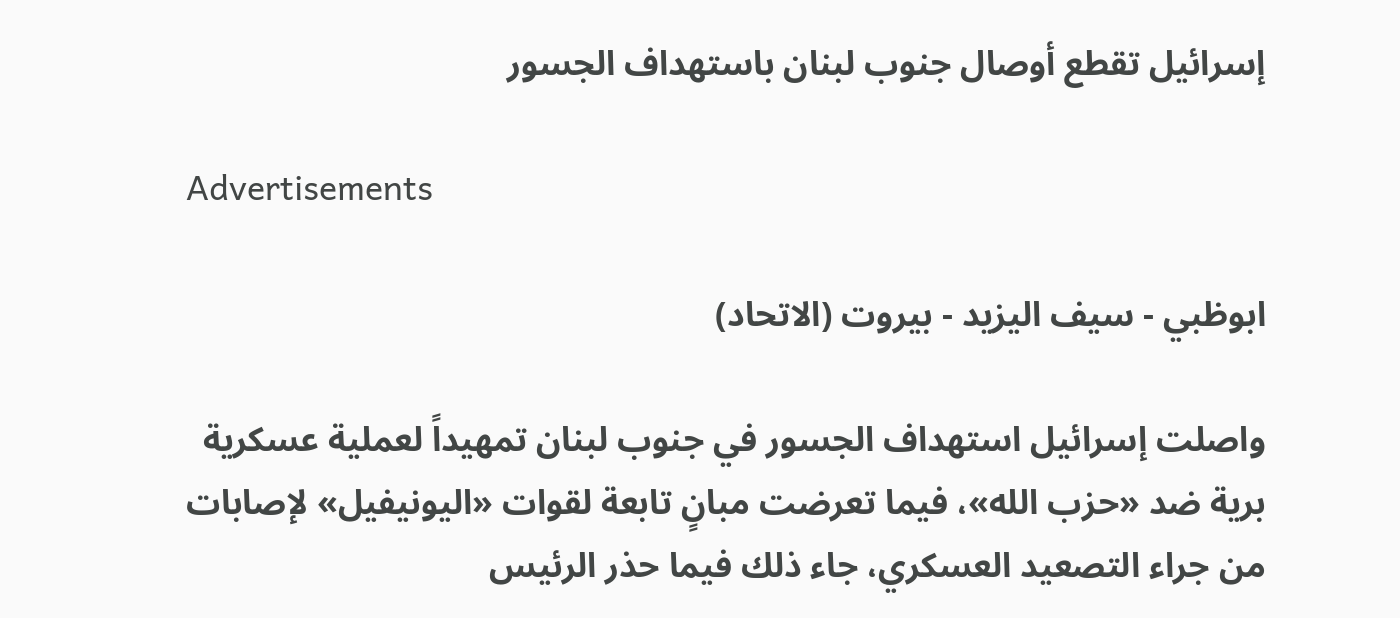إسرائيل تقطع أوصال جنوب لبنان باستهداف الجسور

Advertisements

ابوظبي - سيف اليزيد - بيروت (الاتحاد)

واصلت إسرائيل استهداف الجسور في جنوب لبنان تمهيداً لعملية عسكرية برية ضد «حزب الله»، فيما تعرضت مبانٍ تابعة لقوات «اليونيفيل» لإصابات من جراء التصعيد العسكري، جاء ذلك فيما حذر الرئيس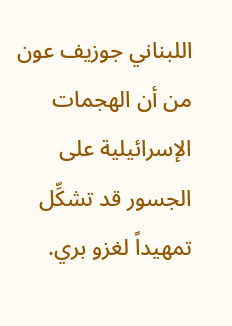اللبناني جوزيف عون من أن الهجمات الإسرائيلية على الجسور قد تشكِّل تمهيداً لغزو بري.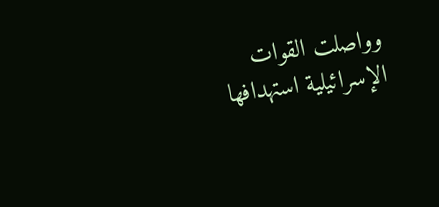وواصلت القوات الإسرائيلية استهدافها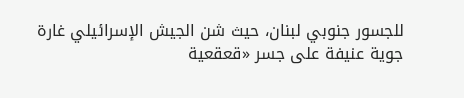للجسور جنوبي لبنان، حيث شن الجيش الإسرائيلي غارة جوية عنيفة على جسر «قعقعية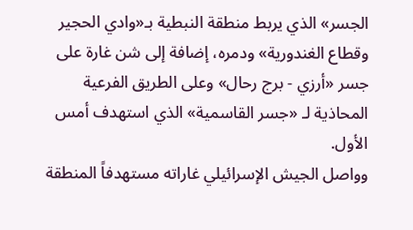الجسر» الذي يربط منطقة النبطية بـ«وادي الحجير وقطاع الغندورية» ودمره، إضافة إلى شن غارة على جسر «أرزي - برج رحال» وعلى الطريق الفرعية المحاذية لـ «جسر القاسمية» الذي استهدف أمس الأول.
وواصل الجيش الإسرائيلي غاراته مستهدفاً المنطقة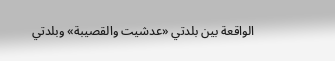الواقعة بين بلدتي «عدشيت والقصيبة» وبلدتي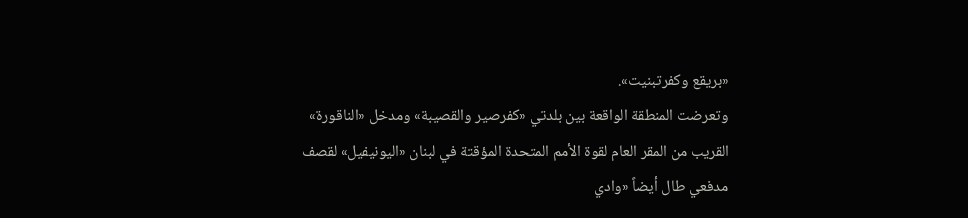«بريقع وكفرتبنيت».
وتعرضت المنطقة الواقعة بين بلدتي «كفرصير والقصيبة» ومدخل «الناقورة» القريب من المقر العام لقوة الأمم المتحدة المؤقتة في لبنان «اليونيفيل» لقصف مدفعي طال أيضاً «وادي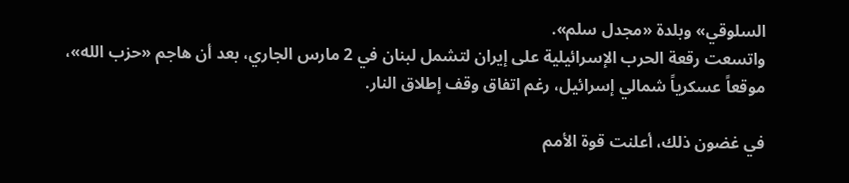السلوقي» وبلدة «مجدل سلم».
واتسعت رقعة الحرب الإسرائيلية على إيران لتشمل لبنان في 2 مارس الجاري، بعد أن هاجم «حزب الله»، موقعاً عسكرياً شمالي إسرائيل، رغم اتفاق وقف إطلاق النار.

في غضون ذلك، أعلنت قوة الأمم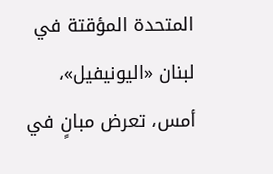المتحدة المؤقتة في لبنان «اليونيفيل»، أمس، تعرض مبانٍ في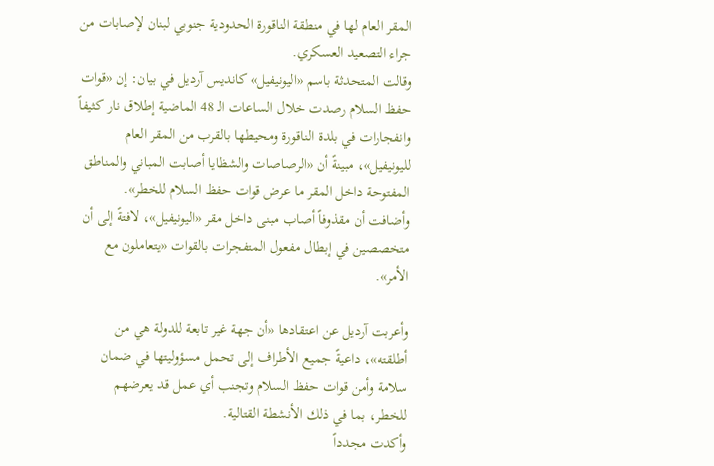المقر العام لها في منطقة الناقورة الحدودية جنوبي لبنان لإصابات من جراء التصعيد العسكري.
وقالت المتحدثة باسم «اليونيفيل» كانديس آرديل في بيان: إن «قوات حفظ السلام رصدت خلال الساعات الـ 48 الماضية إطلاق نار كثيفاً وانفجارات في بلدة الناقورة ومحيطها بالقرب من المقر العام لليونيفيل»، مبينةً أن «الرصاصات والشظايا أصابت المباني والمناطق المفتوحة داخل المقر ما عرض قوات حفظ السلام للخطر».
وأضافت أن مقذوفاً أصاب مبنى داخل مقر «اليونيفيل»، لافتةً إلى أن متخصصين في إبطال مفعول المتفجرات بالقوات «يتعاملون مع الأمر».

وأعربت آرديل عن اعتقادها «أن جهة غير تابعة للدولة هي من أطلقته»، داعيةً جميع الأطراف إلى تحمل مسؤوليتها في ضمان سلامة وأمن قوات حفظ السلام وتجنب أي عمل قد يعرضهم للخطر، بما في ذلك الأنشطة القتالية.
وأكدت مجدداً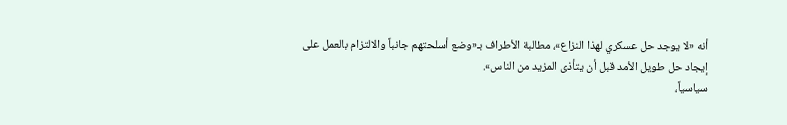أنه «لا يوجد حل عسكري لهذا النزاع»، مطالبة الأطراف بـ«وضع أسلحتهم جانباً والالتزام بالعمل على إيجاد حل طويل الأمد قبل أن يتأذى المزيد من الناس».
سياسياً،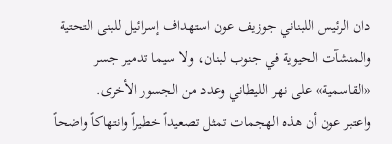دان الرئيس اللبناني جوزيف عون استهداف إسرائيل للبنى التحتية والمنشآت الحيوية في جنوب لبنان، ولا سيما تدمير جسر «القاسمية» على نهر الليطاني وعدد من الجسور الأخرى.
واعتبر عون أن هذه الهجمات تمثل تصعيداً خطيراً وانتهاكاً واضحاً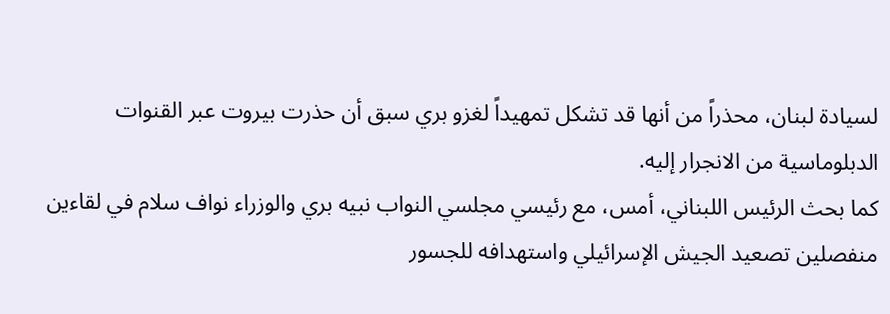لسيادة لبنان، محذراً من أنها قد تشكل تمهيداً لغزو بري سبق أن حذرت بيروت عبر القنوات الدبلوماسية من الانجرار إليه.
كما بحث الرئيس اللبناني، أمس، مع رئيسي مجلسي النواب نبيه بري والوزراء نواف سلام في لقاءين منفصلين تصعيد الجيش الإسرائيلي واستهدافه للجسور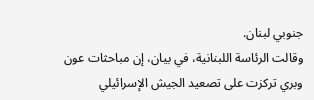جنوبي لبنان.
وقالت الرئاسة اللبنانية، في بيان، إن مباحثات عون وبري تركزت على تصعيد الجيش الإسرائيلي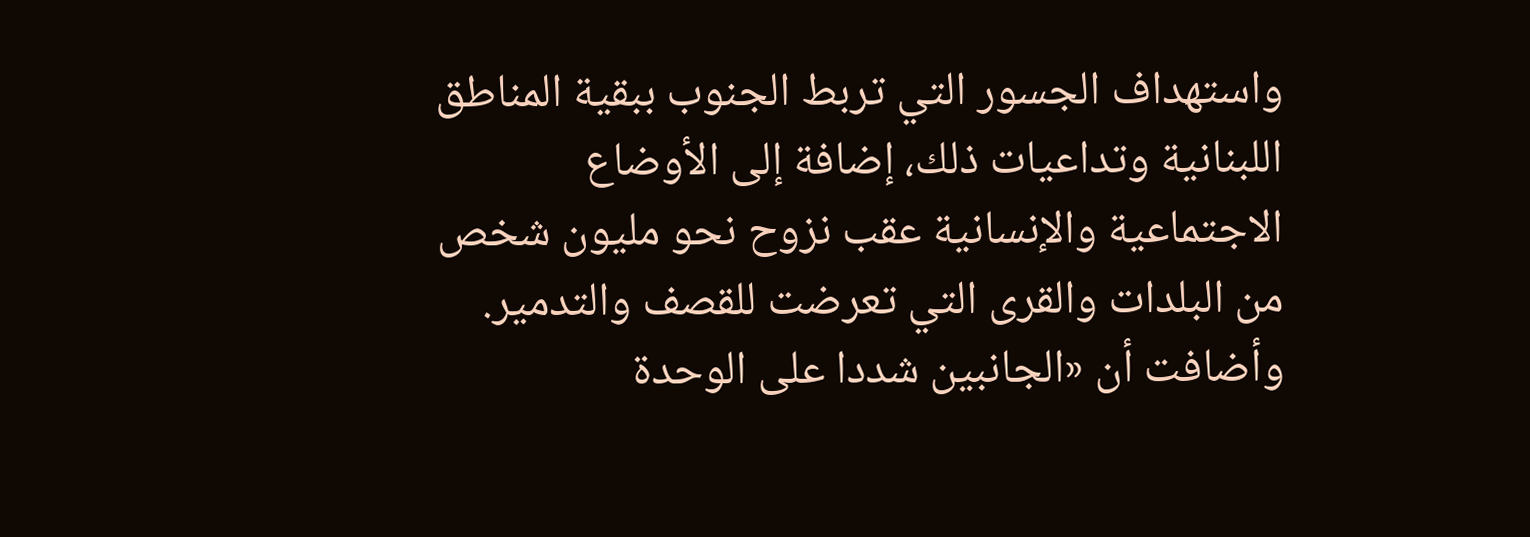واستهداف الجسور التي تربط الجنوب ببقية المناطق اللبنانية وتداعيات ذلك، إضافة إلى الأوضاع الاجتماعية والإنسانية عقب نزوح نحو مليون شخص من البلدات والقرى التي تعرضت للقصف والتدمير. وأضافت أن «الجانبين شددا على الوحدة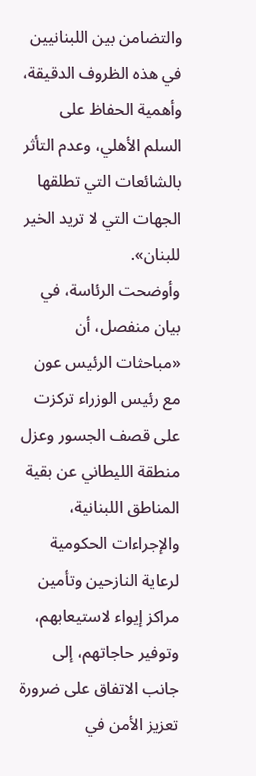والتضامن بين اللبنانيين في هذه الظروف الدقيقة، وأهمية الحفاظ على السلم الأهلي، وعدم التأثر بالشائعات التي تطلقها الجهات التي لا تريد الخير للبنان».
وأوضحت الرئاسة، في بيان منفصل، أن «مباحثات الرئيس عون مع رئيس الوزراء تركزت على قصف الجسور وعزل منطقة الليطاني عن بقية المناطق اللبنانية، والإجراءات الحكومية لرعاية النازحين وتأمين مراكز إيواء لاستيعابهم، وتوفير حاجاتهم، إلى جانب الاتفاق على ضرورة تعزيز الأمن في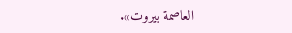العاصمة بيروت».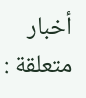أخبار متعلقة :